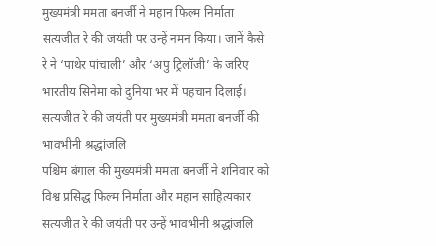मुख्यमंत्री ममता बनर्जी ने महान फिल्म निर्माता सत्यजीत रे की जयंती पर उन्हें नमन किया। जानें कैसे रे ने ‘पाथेर पांचाली’ और ‘अपु ट्रिलॉजी’ के जरिए भारतीय सिनेमा को दुनिया भर में पहचान दिलाई।
सत्यजीत रे की जयंती पर मुख्यमंत्री ममता बनर्जी की भावभीनी श्रद्धांजलि
पश्चिम बंगाल की मुख्यमंत्री ममता बनर्जी ने शनिवार को विश्व प्रसिद्ध फिल्म निर्माता और महान साहित्यकार सत्यजीत रे की जयंती पर उन्हें भावभीनी श्रद्धांजलि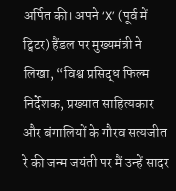अर्पित की। अपने ‘X’ (पूर्व में ट्विटर) हैंडल पर मुख्यमंत्री ने लिखा, “विश्व प्रसिद्ध फिल्म निर्देशक, प्रख्यात साहित्यकार और बंगालियों के गौरव सत्यजीत रे की जन्म जयंती पर मैं उन्हें सादर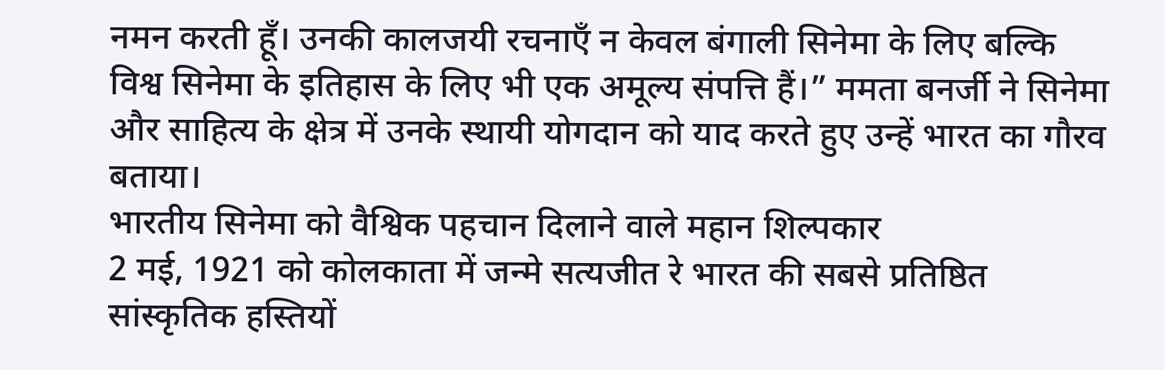नमन करती हूँ। उनकी कालजयी रचनाएँ न केवल बंगाली सिनेमा के लिए बल्कि विश्व सिनेमा के इतिहास के लिए भी एक अमूल्य संपत्ति हैं।” ममता बनर्जी ने सिनेमा और साहित्य के क्षेत्र में उनके स्थायी योगदान को याद करते हुए उन्हें भारत का गौरव बताया।
भारतीय सिनेमा को वैश्विक पहचान दिलाने वाले महान शिल्पकार
2 मई, 1921 को कोलकाता में जन्मे सत्यजीत रे भारत की सबसे प्रतिष्ठित सांस्कृतिक हस्तियों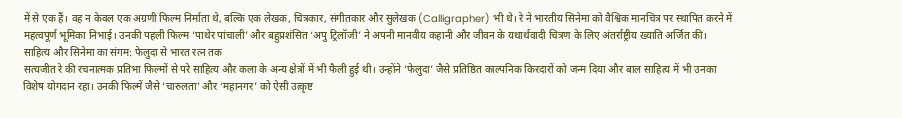में से एक हैं। वह न केवल एक अग्रणी फिल्म निर्माता थे, बल्कि एक लेखक, चित्रकार, संगीतकार और सुलेखक (Calligrapher) भी थे। रे ने भारतीय सिनेमा को वैश्विक मानचित्र पर स्थापित करने में महत्वपूर्ण भूमिका निभाई। उनकी पहली फिल्म ‘पाथेर पांचाली’ और बहुप्रशंसित ‘अपु ट्रिलॉजी’ ने अपनी मानवीय कहानी और जीवन के यथार्थवादी चित्रण के लिए अंतर्राष्ट्रीय ख्याति अर्जित की।
साहित्य और सिनेमा का संगम: फेलुदा से भारत रत्न तक
सत्यजीत रे की रचनात्मक प्रतिभा फिल्मों से परे साहित्य और कला के अन्य क्षेत्रों में भी फैली हुई थी। उन्होंने ‘फेलुदा’ जैसे प्रतिष्ठित काल्पनिक किरदारों को जन्म दिया और बाल साहित्य में भी उनका विशेष योगदान रहा। उनकी फिल्में जैसे ‘चारुलता’ और ‘महानगर’ को ऐसी उत्कृष्ट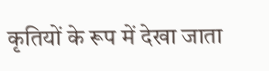कृतियों के रूप में देखा जाता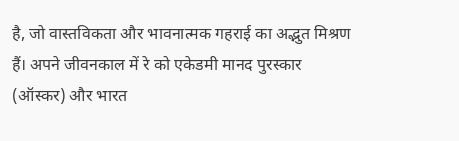है, जो वास्तविकता और भावनात्मक गहराई का अद्भुत मिश्रण हैं। अपने जीवनकाल में रे को एकेडमी मानद पुरस्कार (ऑस्कर) और भारत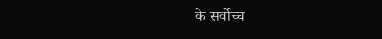के सर्वोच्च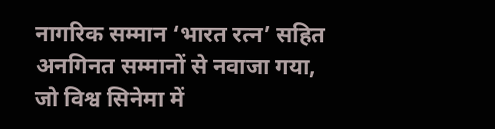नागरिक सम्मान ‘भारत रत्न’ सहित अनगिनत सम्मानों से नवाजा गया, जो विश्व सिनेमा में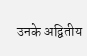उनके अद्वितीय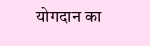योगदान का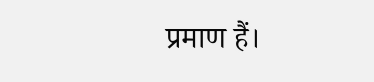प्रमाण हैं।